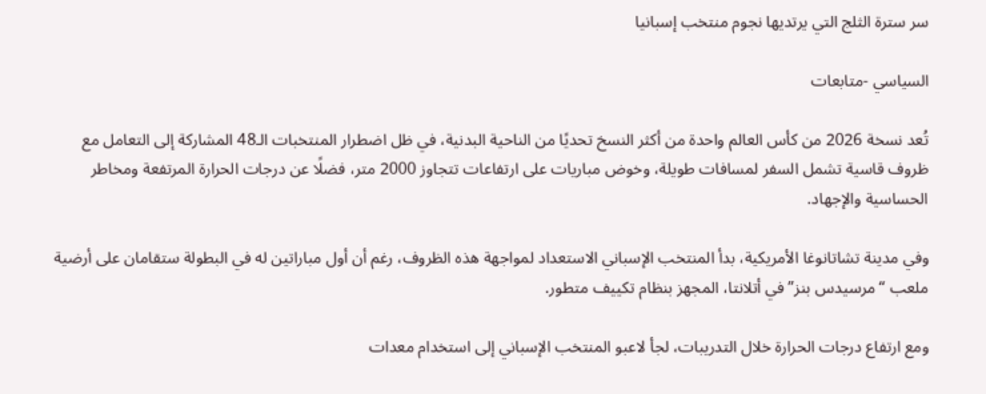سر سترة الثلج التي يرتديها نجوم منتخب إسبانيا

السياسي -متابعات

تُعد نسخة 2026 من كأس العالم واحدة من أكثر النسخ تحديًا من الناحية البدنية، في ظل اضطرار المنتخبات الـ48 المشاركة إلى التعامل مع ظروف قاسية تشمل السفر لمسافات طويلة، وخوض مباريات على ارتفاعات تتجاوز 2000 متر، فضلًا عن درجات الحرارة المرتفعة ومخاطر الحساسية والإجهاد.

وفي مدينة تشاتانوغا الأمريكية، بدأ المنتخب الإسباني الاستعداد لمواجهة هذه الظروف، رغم أن أول مباراتين له في البطولة ستقامان على أرضية ملعب “مرسيدس بنز” في أتلانتا، المجهز بنظام تكييف متطور.

ومع ارتفاع درجات الحرارة خلال التدريبات، لجأ لاعبو المنتخب الإسباني إلى استخدام معدات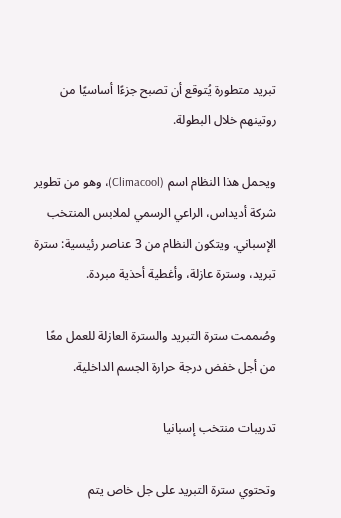تبريد متطورة يُتوقع أن تصبح جزءًا أساسيًا من روتينهم خلال البطولة.

ويحمل هذا النظام اسم (Climacool)، وهو من تطوير شركة أديداس، الراعي الرسمي لملابس المنتخب الإسباني. ويتكون النظام من 3 عناصر رئيسية: سترة تبريد، وسترة عازلة، وأغطية أحذية مبردة.

وصُممت سترة التبريد والسترة العازلة للعمل معًا من أجل خفض درجة حرارة الجسم الداخلية.

تدريبات منتخب إسبانيا

وتحتوي سترة التبريد على جل خاص يتم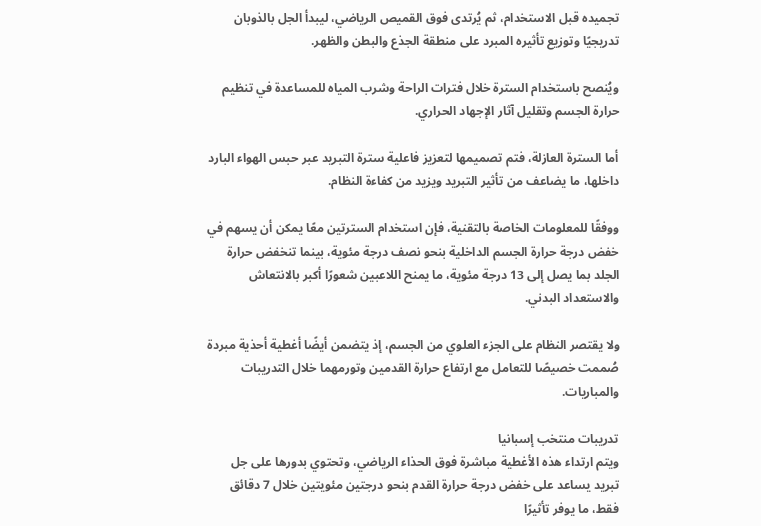تجميده قبل الاستخدام، ثم يُرتدى فوق القميص الرياضي، ليبدأ الجل بالذوبان تدريجيًا وتوزيع تأثيره المبرد على منطقة الجذع والبطن والظهر.

ويُنصح باستخدام السترة خلال فترات الراحة وشرب المياه للمساعدة في تنظيم حرارة الجسم وتقليل آثار الإجهاد الحراري.

أما السترة العازلة، فتم تصميمها لتعزيز فاعلية سترة التبريد عبر حبس الهواء البارد داخلها، ما يضاعف من تأثير التبريد ويزيد من كفاءة النظام.

ووفقًا للمعلومات الخاصة بالتقنية، فإن استخدام السترتين معًا يمكن أن يسهم في خفض درجة حرارة الجسم الداخلية بنحو نصف درجة مئوية، بينما تنخفض حرارة الجلد بما يصل إلى 13 درجة مئوية، ما يمنح اللاعبين شعورًا أكبر بالانتعاش والاستعداد البدني.

ولا يقتصر النظام على الجزء العلوي من الجسم، إذ يتضمن أيضًا أغطية أحذية مبردة صُممت خصيصًا للتعامل مع ارتفاع حرارة القدمين وتورمهما خلال التدريبات والمباريات.

تدريبات منتخب إسبانيا
ويتم ارتداء هذه الأغطية مباشرة فوق الحذاء الرياضي، وتحتوي بدورها على جل تبريد يساعد على خفض درجة حرارة القدم بنحو درجتين مئويتين خلال 7 دقائق فقط، ما يوفر تأثيرًا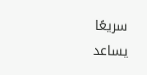سريعًا يساعد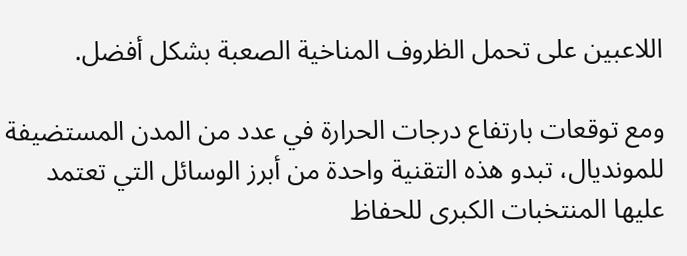اللاعبين على تحمل الظروف المناخية الصعبة بشكل أفضل.

ومع توقعات بارتفاع درجات الحرارة في عدد من المدن المستضيفة للمونديال، تبدو هذه التقنية واحدة من أبرز الوسائل التي تعتمد عليها المنتخبات الكبرى للحفاظ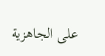على الجاهزية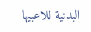البدنية للاعبيها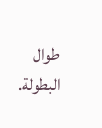طوال البطولة.